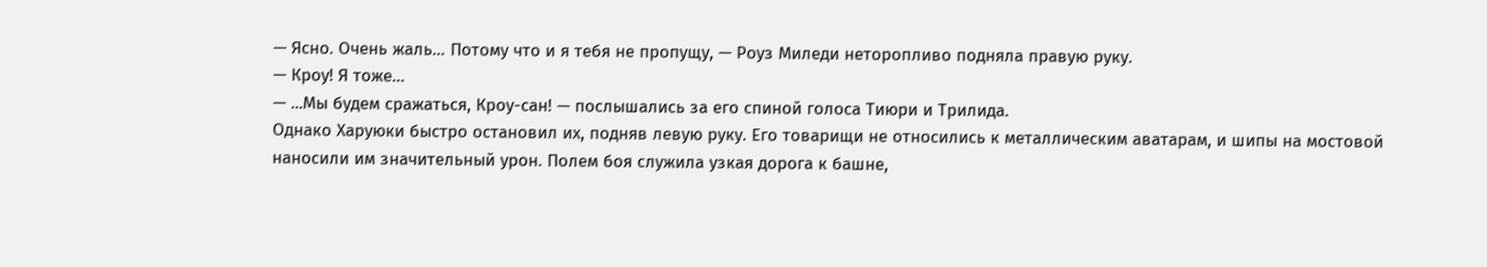— Ясно. Очень жаль… Потому что и я тебя не пропущу, — Роуз Миледи неторопливо подняла правую руку.
— Кроу! Я тоже…
— ...Мы будем сражаться, Кроу-сан! — послышались за его спиной голоса Тиюри и Трилида.
Однако Харуюки быстро остановил их, подняв левую руку. Его товарищи не относились к металлическим аватарам, и шипы на мостовой наносили им значительный урон. Полем боя служила узкая дорога к башне,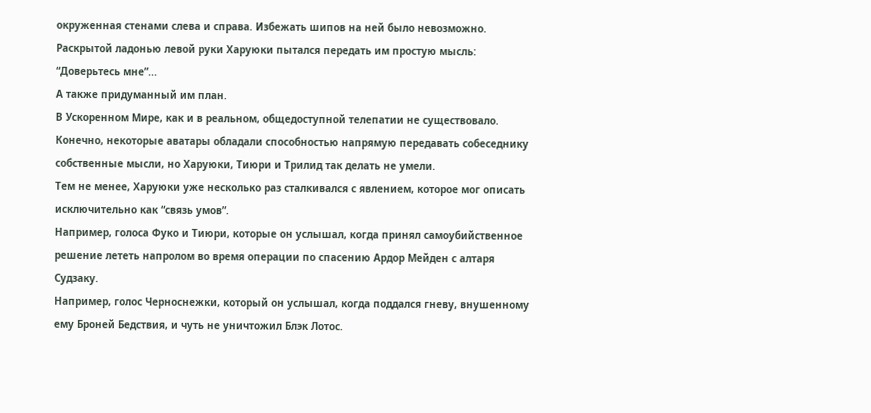окруженная стенами слева и справа. Избежать шипов на ней было невозможно.
Раскрытой ладонью левой руки Харуюки пытался передать им простую мысль: “Доверьтесь мне”...
А также придуманный им план.
В Ускоренном Мире, как и в реальном, общедоступной телепатии не существовало. Конечно, некоторые аватары обладали способностью напрямую передавать собеседнику собственные мысли, но Харуюки, Тиюри и Трилид так делать не умели.
Тем не менее, Харуюки уже несколько раз сталкивался с явлением, которое мог описать исключительно как “связь умов”.
Например, голоса Фуко и Тиюри, которые он услышал, когда принял самоубийственное решение лететь напролом во время операции по спасению Ардор Мейден с алтаря Судзаку.
Например, голос Черноснежки, который он услышал, когда поддался гневу, внушенному ему Броней Бедствия, и чуть не уничтожил Блэк Лотос.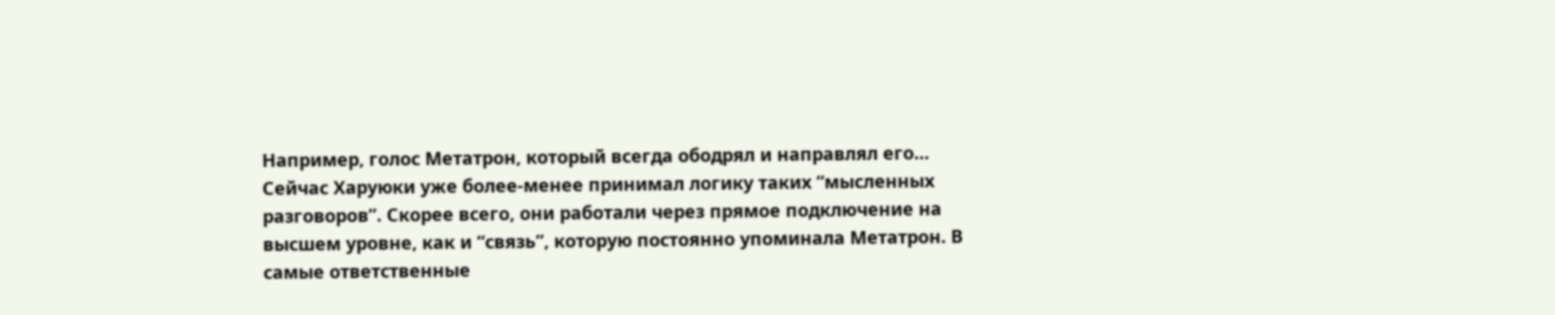Например, голос Метатрон, который всегда ободрял и направлял его…
Сейчас Харуюки уже более-менее принимал логику таких “мысленных разговоров”. Скорее всего, они работали через прямое подключение на высшем уровне, как и “связь”, которую постоянно упоминала Метатрон. В самые ответственные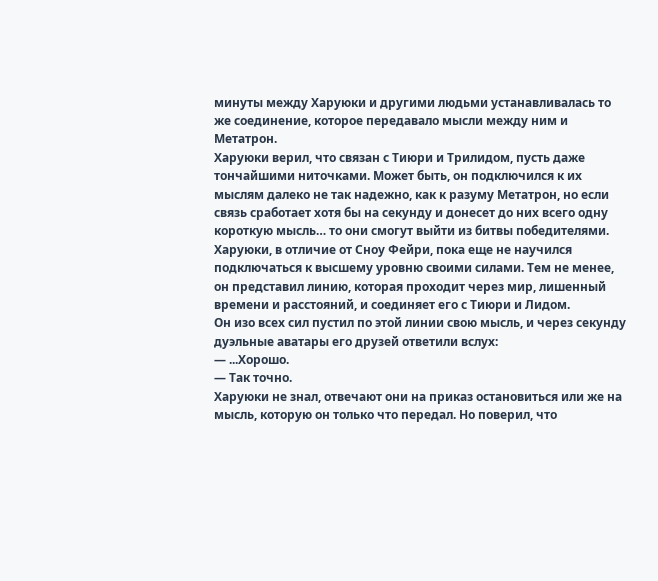минуты между Харуюки и другими людьми устанавливалась то же соединение, которое передавало мысли между ним и Метатрон.
Харуюки верил, что связан с Тиюри и Трилидом, пусть даже тончайшими ниточками. Может быть, он подключился к их мыслям далеко не так надежно, как к разуму Метатрон, но если связь сработает хотя бы на секунду и донесет до них всего одну короткую мысль… то они смогут выйти из битвы победителями.
Харуюки, в отличие от Сноу Фейри, пока еще не научился подключаться к высшему уровню своими силами. Тем не менее, он представил линию, которая проходит через мир, лишенный времени и расстояний, и соединяет его с Тиюри и Лидом.
Он изо всех сил пустил по этой линии свою мысль, и через секунду дуэльные аватары его друзей ответили вслух:
— ...Хорошо.
— Так точно.
Харуюки не знал, отвечают они на приказ остановиться или же на мысль, которую он только что передал. Но поверил, что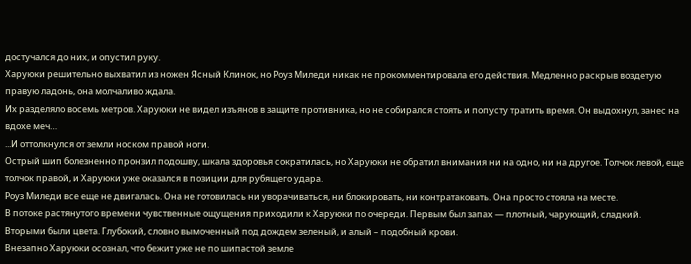достучался до них, и опустил руку.
Харуюки решительно выхватил из ножен Ясный Клинок, но Роуз Миледи никак не прокомментировала его действия. Медленно раскрыв воздетую правую ладонь, она молчаливо ждала.
Их разделяло восемь метров. Харуюки не видел изъянов в защите противника, но не собирался стоять и попусту тратить время. Он выдохнул, занес на вдохе меч…
...И оттолкнулся от земли носком правой ноги.
Острый шип болезненно пронзил подошву, шкала здоровья сократилась, но Харуюки не обратил внимания ни на одно, ни на другое. Толчок левой, еще толчок правой, и Харуюки уже оказался в позиции для рубящего удара.
Роуз Миледи все еще не двигалась. Она не готовилась ни уворачиваться, ни блокировать, ни контратаковать. Она просто стояла на месте.
В потоке растянутого времени чувственные ощущения приходили к Харуюки по очереди. Первым был запах — плотный, чарующий, сладкий.
Вторыми были цвета. Глубокий, словно вымоченный под дождем зеленый, и алый – подобный крови.
Внезапно Харуюки осознал, что бежит уже не по шипастой земле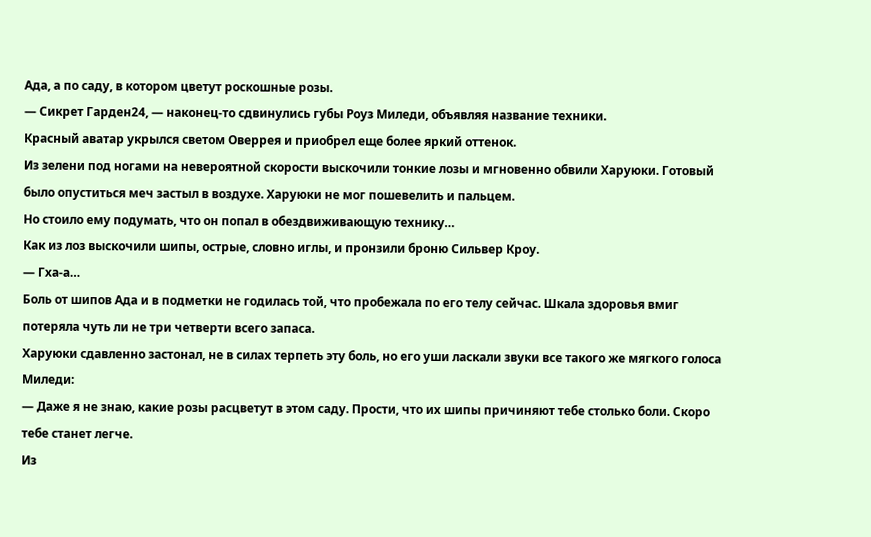Ада, а по саду, в котором цветут роскошные розы.
— Сикрет Гарден24, — наконец-то сдвинулись губы Роуз Миледи, объявляя название техники.
Красный аватар укрылся светом Оверрея и приобрел еще более яркий оттенок.
Из зелени под ногами на невероятной скорости выскочили тонкие лозы и мгновенно обвили Харуюки. Готовый было опуститься меч застыл в воздухе. Харуюки не мог пошевелить и пальцем.
Но стоило ему подумать, что он попал в обездвиживающую технику…
Как из лоз выскочили шипы, острые, словно иглы, и пронзили броню Сильвер Кроу.
— Гха-а…
Боль от шипов Ада и в подметки не годилась той, что пробежала по его телу сейчас. Шкала здоровья вмиг потеряла чуть ли не три четверти всего запаса.
Харуюки сдавленно застонал, не в силах терпеть эту боль, но его уши ласкали звуки все такого же мягкого голоса Миледи:
— Даже я не знаю, какие розы расцветут в этом саду. Прости, что их шипы причиняют тебе столько боли. Скоро тебе станет легче.
Из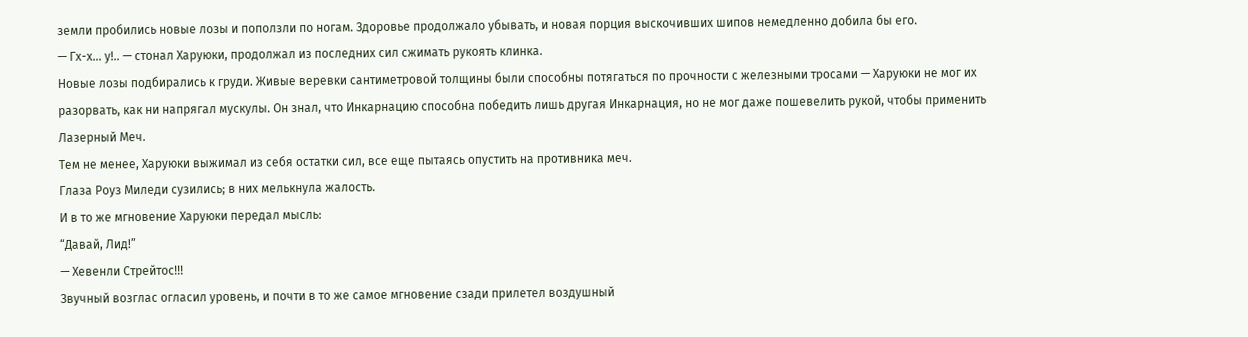земли пробились новые лозы и поползли по ногам. Здоровье продолжало убывать, и новая порция выскочивших шипов немедленно добила бы его.
— Гх-х… у!.. — стонал Харуюки, продолжал из последних сил сжимать рукоять клинка.
Новые лозы подбирались к груди. Живые веревки сантиметровой толщины были способны потягаться по прочности с железными тросами — Харуюки не мог их разорвать, как ни напрягал мускулы. Он знал, что Инкарнацию способна победить лишь другая Инкарнация, но не мог даже пошевелить рукой, чтобы применить Лазерный Меч.
Тем не менее, Харуюки выжимал из себя остатки сил, все еще пытаясь опустить на противника меч.
Глаза Роуз Миледи сузились; в них мелькнула жалость.
И в то же мгновение Харуюки передал мысль:
“Давай, Лид!”
— Хевенли Стрейтос!!!
Звучный возглас огласил уровень, и почти в то же самое мгновение сзади прилетел воздушный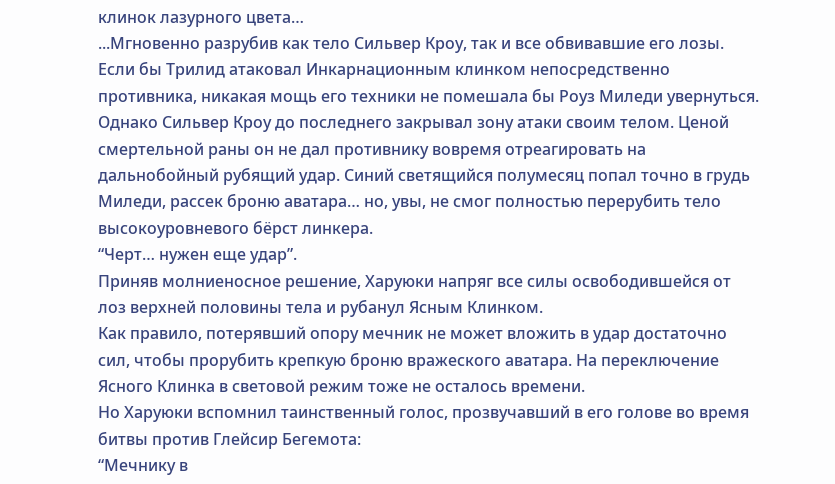клинок лазурного цвета…
...Мгновенно разрубив как тело Сильвер Кроу, так и все обвивавшие его лозы.
Если бы Трилид атаковал Инкарнационным клинком непосредственно противника, никакая мощь его техники не помешала бы Роуз Миледи увернуться.
Однако Сильвер Кроу до последнего закрывал зону атаки своим телом. Ценой смертельной раны он не дал противнику вовремя отреагировать на дальнобойный рубящий удар. Синий светящийся полумесяц попал точно в грудь Миледи, рассек броню аватара… но, увы, не смог полностью перерубить тело высокоуровневого бёрст линкера.
“Черт… нужен еще удар”.
Приняв молниеносное решение, Харуюки напряг все силы освободившейся от лоз верхней половины тела и рубанул Ясным Клинком.
Как правило, потерявший опору мечник не может вложить в удар достаточно сил, чтобы прорубить крепкую броню вражеского аватара. На переключение Ясного Клинка в световой режим тоже не осталось времени.
Но Харуюки вспомнил таинственный голос, прозвучавший в его голове во время битвы против Глейсир Бегемота:
“Мечнику в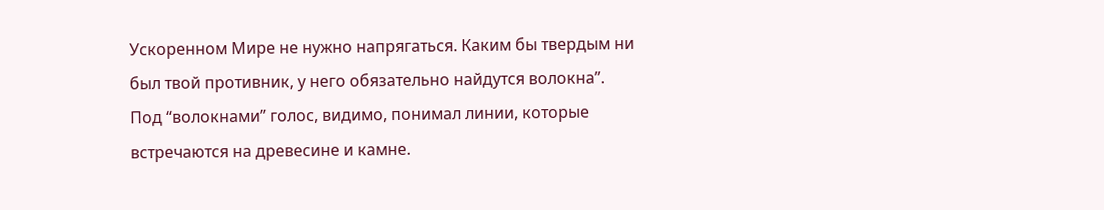Ускоренном Мире не нужно напрягаться. Каким бы твердым ни был твой противник, у него обязательно найдутся волокна”.
Под “волокнами” голос, видимо, понимал линии, которые встречаются на древесине и камне.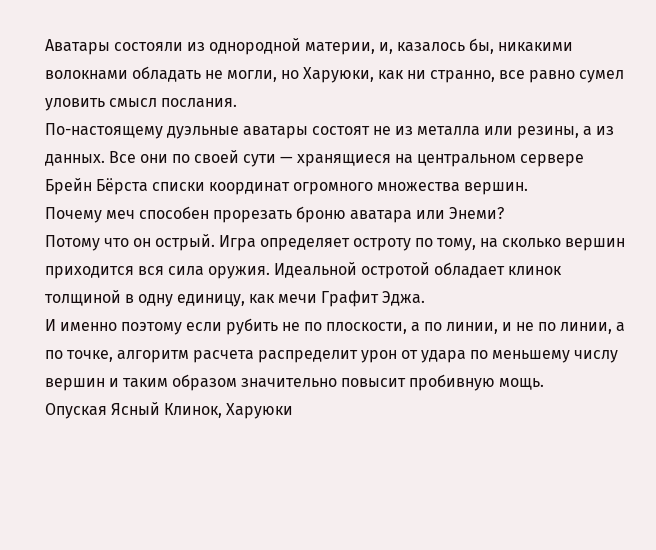Аватары состояли из однородной материи, и, казалось бы, никакими волокнами обладать не могли, но Харуюки, как ни странно, все равно сумел уловить смысл послания.
По-настоящему дуэльные аватары состоят не из металла или резины, а из данных. Все они по своей сути — хранящиеся на центральном сервере Брейн Бёрста списки координат огромного множества вершин.
Почему меч способен прорезать броню аватара или Энеми?
Потому что он острый. Игра определяет остроту по тому, на сколько вершин приходится вся сила оружия. Идеальной остротой обладает клинок толщиной в одну единицу, как мечи Графит Эджа.
И именно поэтому если рубить не по плоскости, а по линии, и не по линии, а по точке, алгоритм расчета распределит урон от удара по меньшему числу вершин и таким образом значительно повысит пробивную мощь.
Опуская Ясный Клинок, Харуюки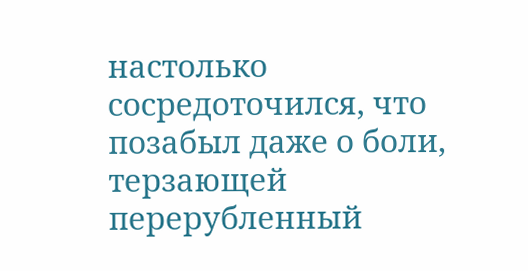настолько сосредоточился, что позабыл даже о боли, терзающей перерубленный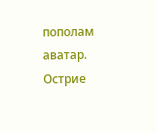пополам аватар. Острие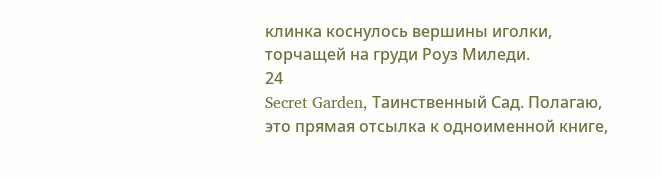клинка коснулось вершины иголки, торчащей на груди Роуз Миледи.
24
Secret Garden, Таинственный Сад. Полагаю, это прямая отсылка к одноименной книге,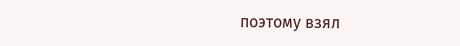поэтому взял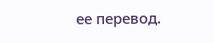ее перевод.